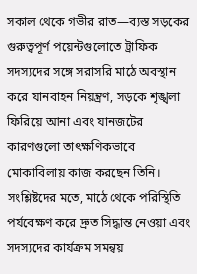সকাল থেকে গভীর রাত—ব্যস্ত সড়কের গুরুত্বপূর্ণ পয়েন্টগুলোতে ট্রাফিক সদস্যদের সঙ্গে সরাসরি মাঠে অবস্থান করে যানবাহন নিয়ন্ত্রণ, সড়কে শৃঙ্খলা ফিরিয়ে আনা এবং যানজটের কারণগুলো তাৎক্ষণিকভাবে মোকাবিলায় কাজ করছেন তিনি। সংশ্লিষ্টদের মতে, মাঠে থেকে পরিস্থিতি পর্যবেক্ষণ করে দ্রুত সিদ্ধান্ত নেওয়া এবং সদস্যদের কার্যক্রম সমন্বয়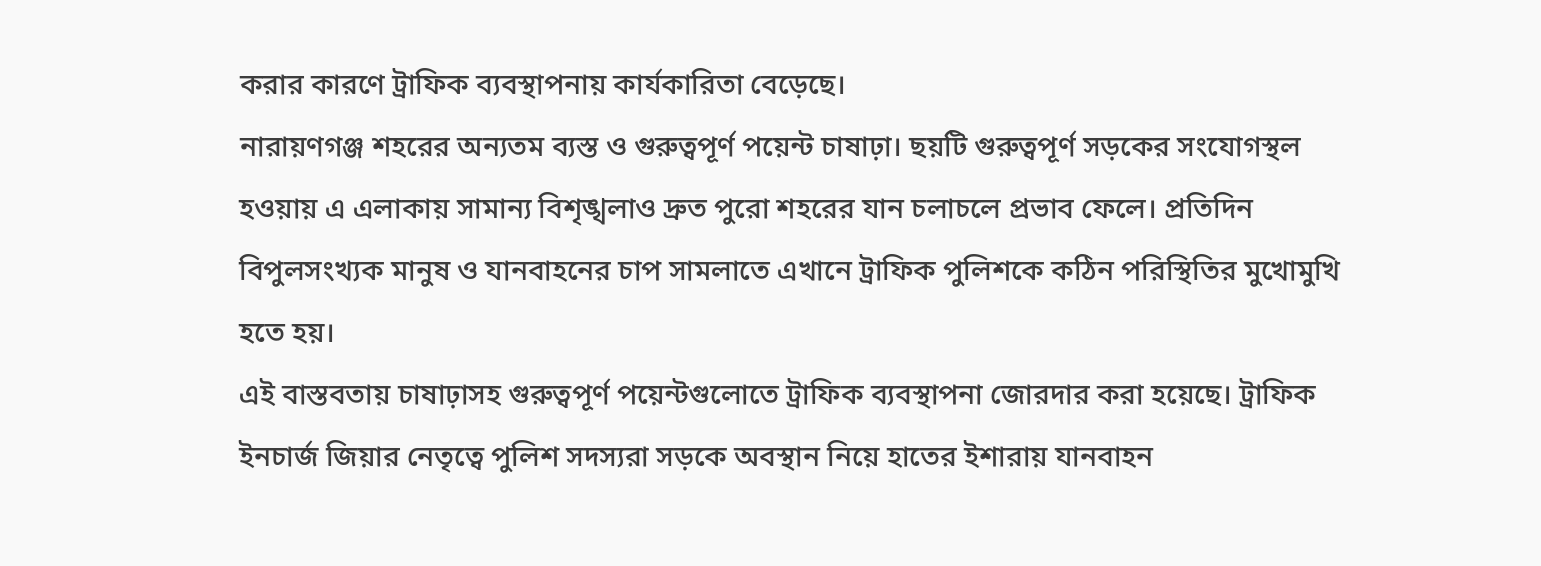করার কারণে ট্রাফিক ব্যবস্থাপনায় কার্যকারিতা বেড়েছে।
নারায়ণগঞ্জ শহরের অন্যতম ব্যস্ত ও গুরুত্বপূর্ণ পয়েন্ট চাষাঢ়া। ছয়টি গুরুত্বপূর্ণ সড়কের সংযোগস্থল হওয়ায় এ এলাকায় সামান্য বিশৃঙ্খলাও দ্রুত পুরো শহরের যান চলাচলে প্রভাব ফেলে। প্রতিদিন বিপুলসংখ্যক মানুষ ও যানবাহনের চাপ সামলাতে এখানে ট্রাফিক পুলিশকে কঠিন পরিস্থিতির মুখোমুখি হতে হয়।
এই বাস্তবতায় চাষাঢ়াসহ গুরুত্বপূর্ণ পয়েন্টগুলোতে ট্রাফিক ব্যবস্থাপনা জোরদার করা হয়েছে। ট্রাফিক ইনচার্জ জিয়ার নেতৃত্বে পুলিশ সদস্যরা সড়কে অবস্থান নিয়ে হাতের ইশারায় যানবাহন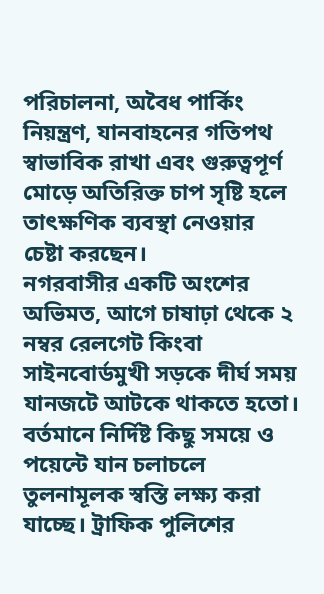পরিচালনা, অবৈধ পার্কিং নিয়ন্ত্রণ, যানবাহনের গতিপথ স্বাভাবিক রাখা এবং গুরুত্বপূর্ণ মোড়ে অতিরিক্ত চাপ সৃষ্টি হলে তাৎক্ষণিক ব্যবস্থা নেওয়ার চেষ্টা করছেন।
নগরবাসীর একটি অংশের অভিমত, আগে চাষাঢ়া থেকে ২ নম্বর রেলগেট কিংবা সাইনবোর্ডমুখী সড়কে দীর্ঘ সময় যানজটে আটকে থাকতে হতো। বর্তমানে নির্দিষ্ট কিছু সময়ে ও পয়েন্টে যান চলাচলে তুলনামূলক স্বস্তি লক্ষ্য করা যাচ্ছে। ট্রাফিক পুলিশের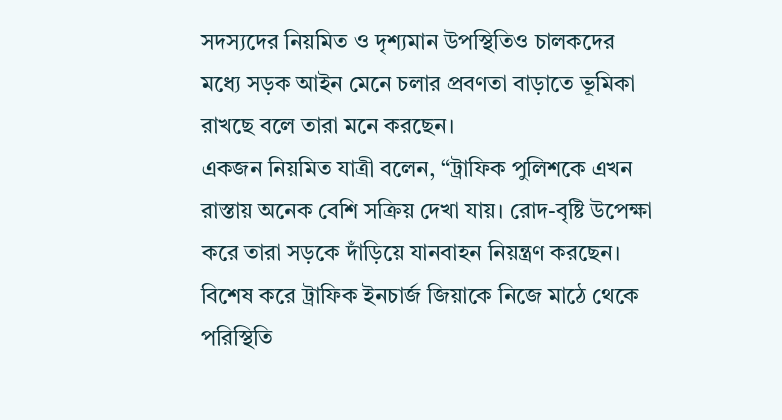সদস্যদের নিয়মিত ও দৃশ্যমান উপস্থিতিও চালকদের মধ্যে সড়ক আইন মেনে চলার প্রবণতা বাড়াতে ভূমিকা রাখছে বলে তারা মনে করছেন।
একজন নিয়মিত যাত্রী বলেন, “ট্রাফিক পুলিশকে এখন রাস্তায় অনেক বেশি সক্রিয় দেখা যায়। রোদ-বৃষ্টি উপেক্ষা করে তারা সড়কে দাঁড়িয়ে যানবাহন নিয়ন্ত্রণ করছেন। বিশেষ করে ট্রাফিক ইনচার্জ জিয়াকে নিজে মাঠে থেকে পরিস্থিতি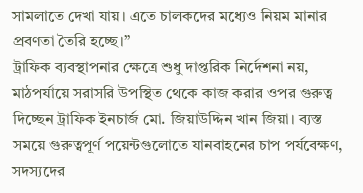সামলাতে দেখা যায়। এতে চালকদের মধ্যেও নিয়ম মানার প্রবণতা তৈরি হচ্ছে।”
ট্রাফিক ব্যবস্থাপনার ক্ষেত্রে শুধু দাপ্তরিক নির্দেশনা নয়, মাঠপর্যায়ে সরাসরি উপস্থিত থেকে কাজ করার ওপর গুরুত্ব দিচ্ছেন ট্রাফিক ইনচার্জ মো. জিয়াউদ্দিন খান জিয়া। ব্যস্ত সময়ে গুরুত্বপূর্ণ পয়েন্টগুলোতে যানবাহনের চাপ পর্যবেক্ষণ, সদস্যদের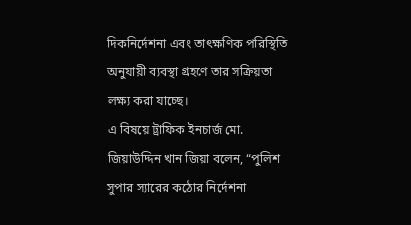দিকনির্দেশনা এবং তাৎক্ষণিক পরিস্থিতি অনুযায়ী ব্যবস্থা গ্রহণে তার সক্রিয়তা লক্ষ্য করা যাচ্ছে।
এ বিষয়ে ট্রাফিক ইনচার্জ মো. জিয়াউদ্দিন খান জিয়া বলেন, “পুলিশ সুপার স্যারের কঠোর নির্দেশনা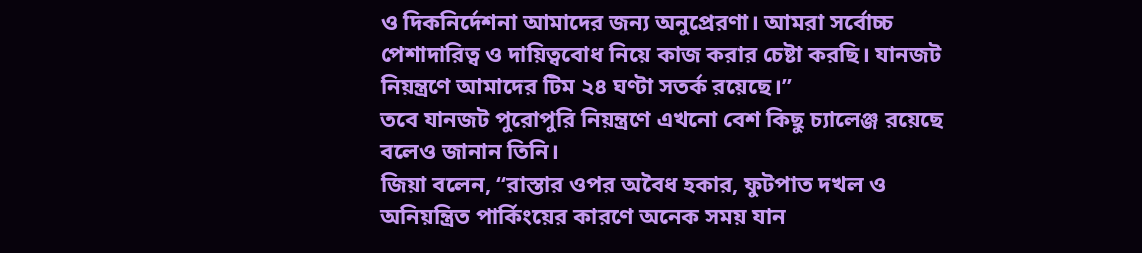ও দিকনির্দেশনা আমাদের জন্য অনুপ্রেরণা। আমরা সর্বোচ্চ পেশাদারিত্ব ও দায়িত্ববোধ নিয়ে কাজ করার চেষ্টা করছি। যানজট নিয়ন্ত্রণে আমাদের টিম ২৪ ঘণ্টা সতর্ক রয়েছে।”
তবে যানজট পুরোপুরি নিয়ন্ত্রণে এখনো বেশ কিছু চ্যালেঞ্জ রয়েছে বলেও জানান তিনি।
জিয়া বলেন, “রাস্তার ওপর অবৈধ হকার, ফুটপাত দখল ও অনিয়ন্ত্রিত পার্কিংয়ের কারণে অনেক সময় যান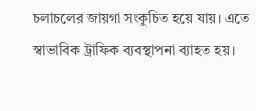চলাচলের জায়গা সংকুচিত হয়ে যায়। এতে স্বাভাবিক ট্রাফিক ব্যবস্থাপনা ব্যাহত হয়।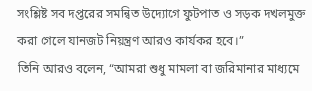সংশ্লিষ্ট সব দপ্তরের সমন্বিত উদ্যোগে ফুটপাত ও সড়ক দখলমুক্ত করা গেলে যানজট নিয়ন্ত্রণ আরও কার্যকর হবে।”
তিনি আরও বলেন, “আমরা শুধু মামলা বা জরিমানার মাধ্যমে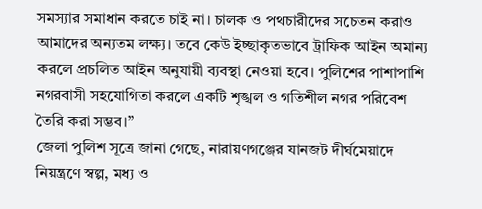সমস্যার সমাধান করতে চাই না। চালক ও পথচারীদের সচেতন করাও আমাদের অন্যতম লক্ষ্য। তবে কেউ ইচ্ছাকৃতভাবে ট্রাফিক আইন অমান্য করলে প্রচলিত আইন অনুযায়ী ব্যবস্থা নেওয়া হবে। পুলিশের পাশাপাশি নগরবাসী সহযোগিতা করলে একটি শৃঙ্খল ও গতিশীল নগর পরিবেশ তৈরি করা সম্ভব।”
জেলা পুলিশ সূত্রে জানা গেছে, নারায়ণগঞ্জের যানজট দীর্ঘমেয়াদে নিয়ন্ত্রণে স্বল্প, মধ্য ও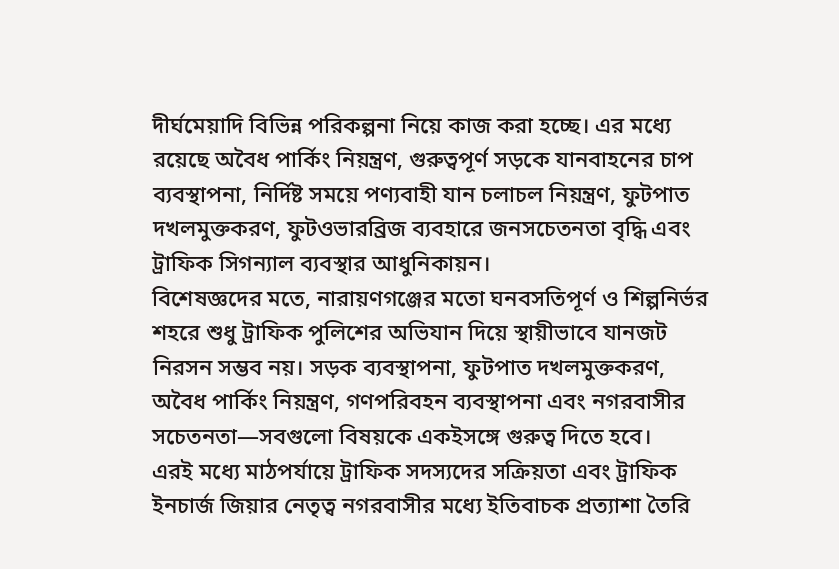দীর্ঘমেয়াদি বিভিন্ন পরিকল্পনা নিয়ে কাজ করা হচ্ছে। এর মধ্যে রয়েছে অবৈধ পার্কিং নিয়ন্ত্রণ, গুরুত্বপূর্ণ সড়কে যানবাহনের চাপ ব্যবস্থাপনা, নির্দিষ্ট সময়ে পণ্যবাহী যান চলাচল নিয়ন্ত্রণ, ফুটপাত দখলমুক্তকরণ, ফুটওভারব্রিজ ব্যবহারে জনসচেতনতা বৃদ্ধি এবং ট্রাফিক সিগন্যাল ব্যবস্থার আধুনিকায়ন।
বিশেষজ্ঞদের মতে, নারায়ণগঞ্জের মতো ঘনবসতিপূর্ণ ও শিল্পনির্ভর শহরে শুধু ট্রাফিক পুলিশের অভিযান দিয়ে স্থায়ীভাবে যানজট নিরসন সম্ভব নয়। সড়ক ব্যবস্থাপনা, ফুটপাত দখলমুক্তকরণ, অবৈধ পার্কিং নিয়ন্ত্রণ, গণপরিবহন ব্যবস্থাপনা এবং নগরবাসীর সচেতনতা—সবগুলো বিষয়কে একইসঙ্গে গুরুত্ব দিতে হবে।
এরই মধ্যে মাঠপর্যায়ে ট্রাফিক সদস্যদের সক্রিয়তা এবং ট্রাফিক ইনচার্জ জিয়ার নেতৃত্ব নগরবাসীর মধ্যে ইতিবাচক প্রত্যাশা তৈরি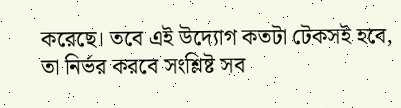করেছে। তবে এই উদ্যোগ কতটা টেকসই হবে, তা নির্ভর করবে সংশ্লিষ্ট সব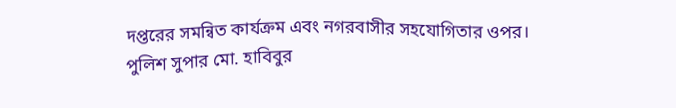দপ্তরের সমন্বিত কার্যক্রম এবং নগরবাসীর সহযোগিতার ওপর।
পুলিশ সুপার মো. হাবিবুর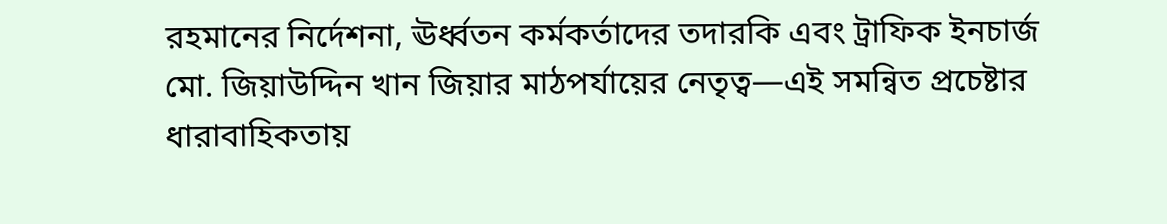রহমানের নির্দেশনা, ঊর্ধ্বতন কর্মকর্তাদের তদারকি এবং ট্রাফিক ইনচার্জ মো. জিয়াউদ্দিন খান জিয়ার মাঠপর্যায়ের নেতৃত্ব—এই সমন্বিত প্রচেষ্টার ধারাবাহিকতায়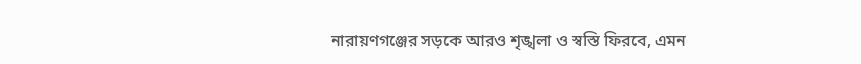নারায়ণগঞ্জের সড়কে আরও শৃঙ্খলা ও স্বস্তি ফিরবে, এমন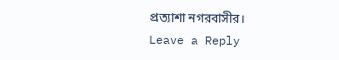প্রত্যাশা নগরবাসীর।
Leave a Reply